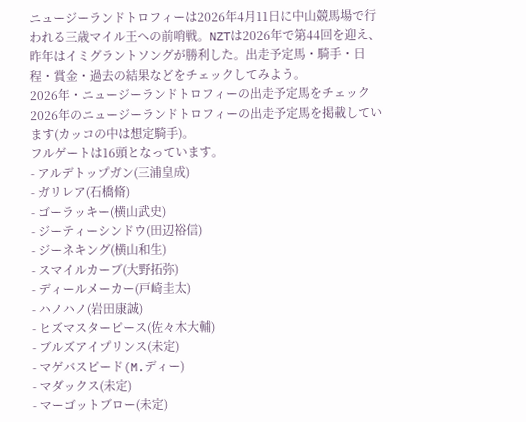ニュージーランドトロフィーは2026年4月11日に中山競馬場で行われる三歳マイル王への前哨戦。NZTは2026年で第44回を迎え、昨年はイミグラントソングが勝利した。出走予定馬・騎手・日程・賞金・過去の結果などをチェックしてみよう。
2026年・ニュージーランドトロフィーの出走予定馬をチェック
2026年のニュージーランドトロフィーの出走予定馬を掲載しています(カッコの中は想定騎手)。
フルゲートは16頭となっています。
- アルデトップガン(三浦皇成)
- ガリレア(石橋脩)
- ゴーラッキー(横山武史)
- ジーティーシンドウ(田辺裕信)
- ジーネキング(横山和生)
- スマイルカーブ(大野拓弥)
- ディールメーカー(戸崎圭太)
- ハノハノ(岩田康誠)
- ヒズマスターピース(佐々木大輔)
- ブルズアイプリンス(未定)
- マゲバスピード(M.ディー)
- マダックス(未定)
- マーゴットブロー(未定)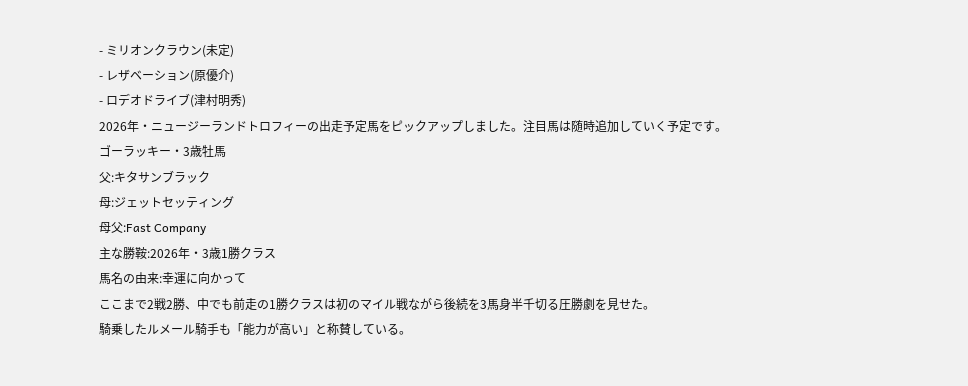- ミリオンクラウン(未定)
- レザベーション(原優介)
- ロデオドライブ(津村明秀)
2026年・ニュージーランドトロフィーの出走予定馬をピックアップしました。注目馬は随時追加していく予定です。
ゴーラッキー・3歳牡馬
父:キタサンブラック
母:ジェットセッティング
母父:Fast Company
主な勝鞍:2026年・3歳1勝クラス
馬名の由来:幸運に向かって
ここまで2戦2勝、中でも前走の1勝クラスは初のマイル戦ながら後続を3馬身半千切る圧勝劇を見せた。
騎乗したルメール騎手も「能力が高い」と称賛している。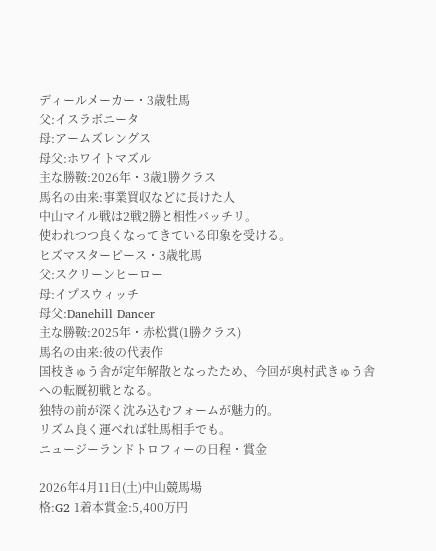ディールメーカー・3歳牡馬
父:イスラボニータ
母:アームズレングス
母父:ホワイトマズル
主な勝鞍:2026年・3歳1勝クラス
馬名の由来:事業買収などに長けた人
中山マイル戦は2戦2勝と相性バッチリ。
使われつつ良くなってきている印象を受ける。
ヒズマスターピース・3歳牝馬
父:スクリーンヒーロー
母:イプスウィッチ
母父:Danehill Dancer
主な勝鞍:2025年・赤松賞(1勝クラス)
馬名の由来:彼の代表作
国枝きゅう舎が定年解散となったため、今回が奥村武きゅう舎への転厩初戦となる。
独特の前が深く沈み込むフォームが魅力的。
リズム良く運べれば牡馬相手でも。
ニュージーランドトロフィーの日程・賞金

2026年4月11日(土)中山競馬場
格:G2 1着本賞金:5,400万円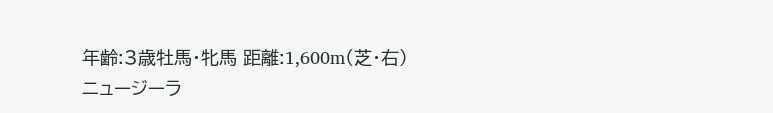年齢:3歳牡馬・牝馬 距離:1,600m(芝・右)
ニュージーラ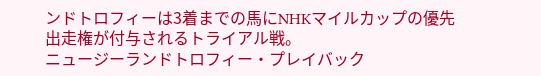ンドトロフィーは3着までの馬にNHKマイルカップの優先出走権が付与されるトライアル戦。
ニュージーランドトロフィー・プレイバック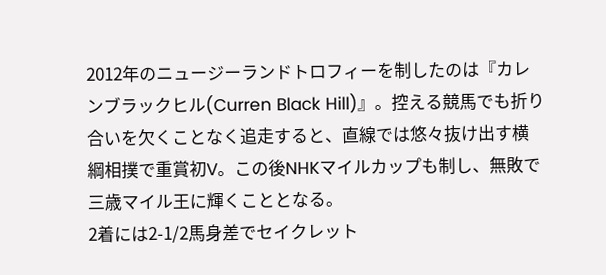2012年のニュージーランドトロフィーを制したのは『カレンブラックヒル(Curren Black Hill)』。控える競馬でも折り合いを欠くことなく追走すると、直線では悠々抜け出す横綱相撲で重賞初V。この後NHKマイルカップも制し、無敗で三歳マイル王に輝くこととなる。
2着には2-1/2馬身差でセイクレット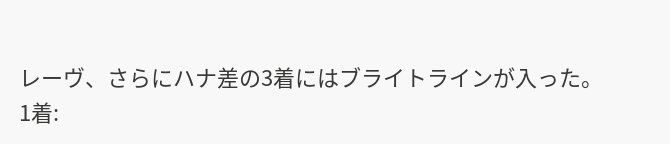レーヴ、さらにハナ差の3着にはブライトラインが入った。
1着: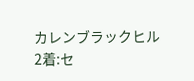カレンブラックヒル
2着:セ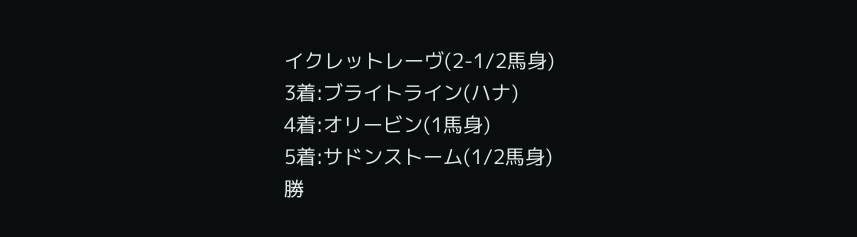イクレットレーヴ(2-1/2馬身)
3着:ブライトライン(ハナ)
4着:オリービン(1馬身)
5着:サドンストーム(1/2馬身)
勝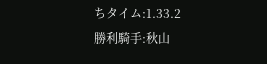ちタイム:1.33.2
勝利騎手:秋山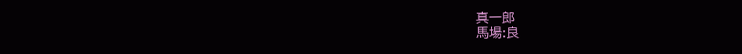真一郎
馬場:良